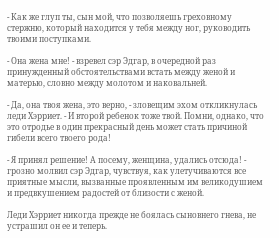- Как же глуп ты, сын мой, что позволяешь греховному стержню, который находится у тебя между ног, руководить твоими поступками.

- Она жена мне! - взревел сэр Эдгар, в очередной раз принужденный обстоятельствами встать между женой и матерью, словно между молотом и наковальней.

- Да, она твоя жена, это верно, - зловещим эхом откликнулась леди Хэрриет. - И второй ребенок тоже твой. Помни, однако, что это отродье в один прекрасный день может стать причиной гибели всего твоего рода!

- Я принял решение! А посему, женщина, удались отсюда! - грозно молвил сэр Эдгар, чувствуя, как улетучиваются все приятные мысли, вызванные проявленным им великодушием и предвкушением радостей от близости с женой.

Леди Хэрриет никогда прежде не боялась сыновнего гнева, не устрашил он ее и теперь.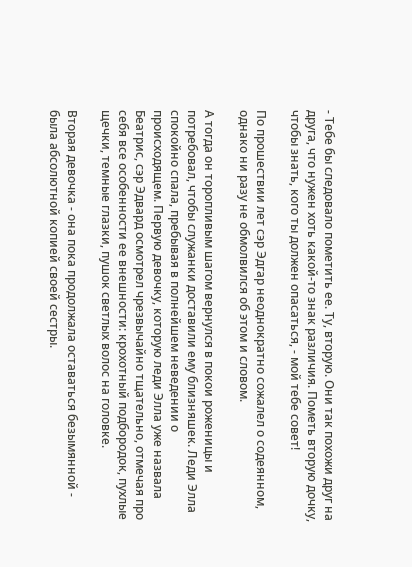- Тебе бы следовало пометить ее. Ту, вторую. Они так похожи друг на друга, что нужен хоть какой-то знак различия. Пометь вторую дочку, чтобы знать, кого ты должен опасаться, - мой тебе совет!

По прошествии лет сэр Эдгар неоднократно сожалел о содеянном, однако ни разу не обмолвился об этом и словом.

А тогда он торопливым шагом вернулся в покои роженицы и потребовал, чтобы служанки доставили ему близняшек. Леди Элла спокойно спала, пребывая в полнейшем неведении о происходящем. Первую девочку, которую леди Элла уже назвала Беатрис, сэр Эдвард осмотрел чрезвычайно тщательно, отмечая про себя все особенности ее внешности: крохотный подбородок, пухлые щечки, темные глазки, пушок светлых волос на головке.

Вторая девочка - она пока продолжала оставаться безымянной - была абсолютной копией своей сестры.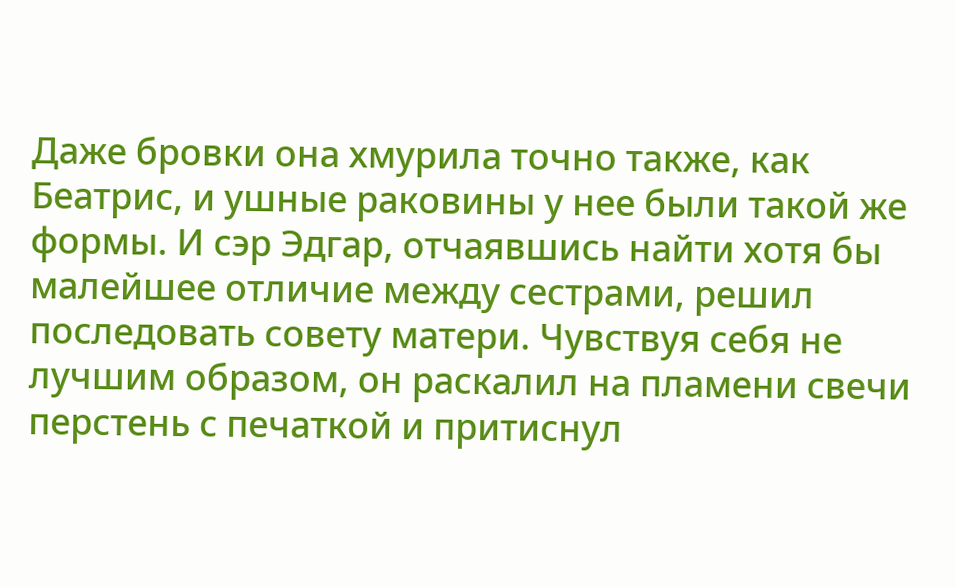Даже бровки она хмурила точно также, как Беатрис, и ушные раковины у нее были такой же формы. И сэр Эдгар, отчаявшись найти хотя бы малейшее отличие между сестрами, решил последовать совету матери. Чувствуя себя не лучшим образом, он раскалил на пламени свечи перстень с печаткой и притиснул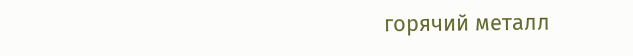горячий металл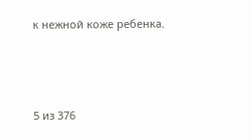к нежной коже ребенка.



5 из 376